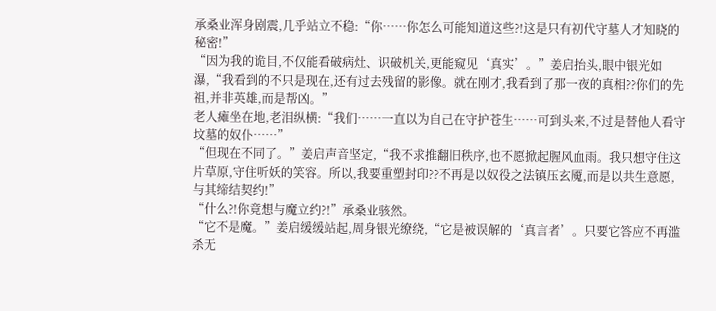承桑业浑身剧震,几乎站立不稳:“你……你怎么可能知道这些?!这是只有初代守墓人才知晓的秘密!”
“因为我的诡目,不仅能看破病灶、识破机关,更能窥见‘真实’。”姜启抬头,眼中银光如瀑,“我看到的不只是现在,还有过去残留的影像。就在刚才,我看到了那一夜的真相??你们的先祖,并非英雄,而是帮凶。”
老人瘫坐在地,老泪纵横:“我们……一直以为自己在守护苍生……可到头来,不过是替他人看守坟墓的奴仆……”
“但现在不同了。”姜启声音坚定,“我不求推翻旧秩序,也不愿掀起腥风血雨。我只想守住这片草原,守住听妖的笑容。所以,我要重塑封印??不再是以奴役之法镇压玄魇,而是以共生意愿,与其缔结契约!”
“什么?!你竟想与魔立约?!”承桑业骇然。
“它不是魔。”姜启缓缓站起,周身银光缭绕,“它是被误解的‘真言者’。只要它答应不再滥杀无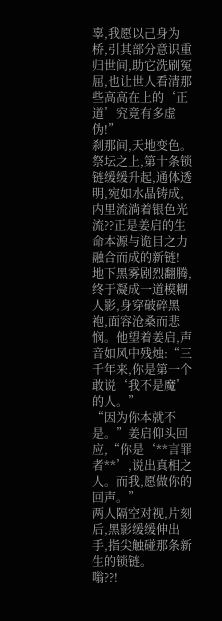辜,我愿以己身为桥,引其部分意识重归世间,助它洗刷冤屈,也让世人看清那些高高在上的‘正道’究竟有多虚伪!”
刹那间,天地变色。
祭坛之上,第十条锁链缓缓升起,通体透明,宛如水晶铸成,内里流淌着银色光流??正是姜启的生命本源与诡目之力融合而成的新链!
地下黑雾剧烈翻腾,终于凝成一道模糊人影,身穿破碎黑袍,面容沧桑而悲悯。他望着姜启,声音如风中残烛:“三千年来,你是第一个敢说‘我不是魔’的人。”
“因为你本就不是。”姜启仰头回应,“你是‘**言罪者**’,说出真相之人。而我,愿做你的回声。”
两人隔空对视,片刻后,黑影缓缓伸出手,指尖触碰那条新生的锁链。
嗡??!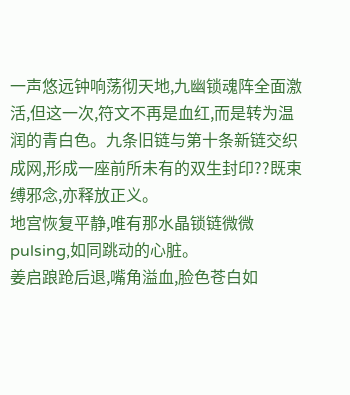一声悠远钟响荡彻天地,九幽锁魂阵全面激活,但这一次,符文不再是血红,而是转为温润的青白色。九条旧链与第十条新链交织成网,形成一座前所未有的双生封印??既束缚邪念,亦释放正义。
地宫恢复平静,唯有那水晶锁链微微 pulsing,如同跳动的心脏。
姜启踉跄后退,嘴角溢血,脸色苍白如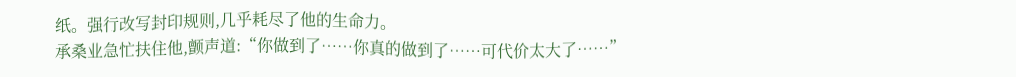纸。强行改写封印规则,几乎耗尽了他的生命力。
承桑业急忙扶住他,颤声道:“你做到了……你真的做到了……可代价太大了……”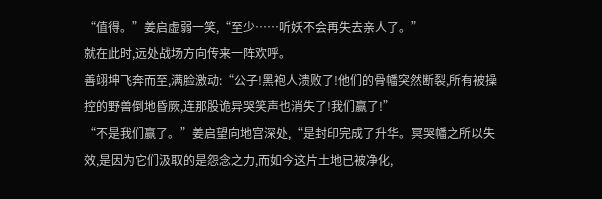“值得。”姜启虚弱一笑,“至少……听妖不会再失去亲人了。”
就在此时,远处战场方向传来一阵欢呼。
善翊坤飞奔而至,满脸激动:“公子!黑袍人溃败了!他们的骨幡突然断裂,所有被操控的野兽倒地昏厥,连那股诡异哭笑声也消失了!我们赢了!”
“不是我们赢了。”姜启望向地宫深处,“是封印完成了升华。冥哭幡之所以失效,是因为它们汲取的是怨念之力,而如今这片土地已被净化,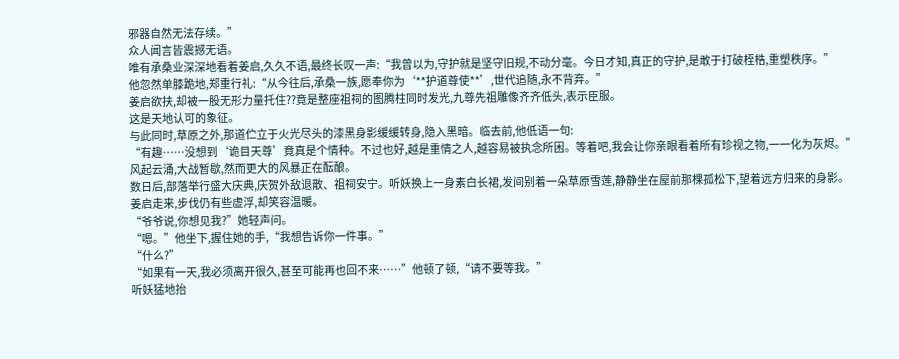邪器自然无法存续。”
众人闻言皆震撼无语。
唯有承桑业深深地看着姜启,久久不语,最终长叹一声:“我曾以为,守护就是坚守旧规,不动分毫。今日才知,真正的守护,是敢于打破桎梏,重塑秩序。”
他忽然单膝跪地,郑重行礼:“从今往后,承桑一族,愿奉你为‘**护道尊使**’,世代追随,永不背弃。”
姜启欲扶,却被一股无形力量托住??竟是整座祖祠的图腾柱同时发光,九尊先祖雕像齐齐低头,表示臣服。
这是天地认可的象征。
与此同时,草原之外,那道伫立于火光尽头的漆黑身影缓缓转身,隐入黑暗。临去前,他低语一句:
“有趣……没想到‘诡目天尊’竟真是个情种。不过也好,越是重情之人,越容易被执念所困。等着吧,我会让你亲眼看着所有珍视之物,一一化为灰烬。”
风起云涌,大战暂歇,然而更大的风暴正在酝酿。
数日后,部落举行盛大庆典,庆贺外敌退散、祖祠安宁。听妖换上一身素白长裙,发间别着一朵草原雪莲,静静坐在屋前那棵孤松下,望着远方归来的身影。
姜启走来,步伐仍有些虚浮,却笑容温暖。
“爷爷说,你想见我?”她轻声问。
“嗯。”他坐下,握住她的手,“我想告诉你一件事。”
“什么?”
“如果有一天,我必须离开很久,甚至可能再也回不来……”他顿了顿,“请不要等我。”
听妖猛地抬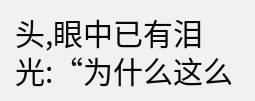头,眼中已有泪光:“为什么这么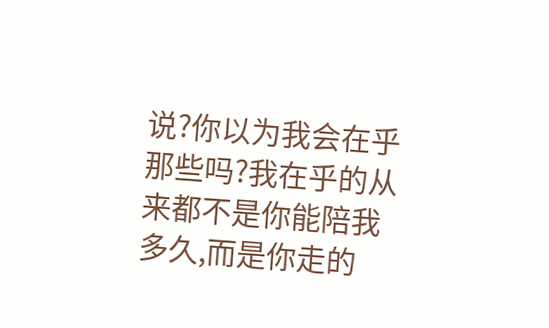说?你以为我会在乎那些吗?我在乎的从来都不是你能陪我多久,而是你走的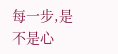每一步,是不是心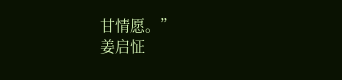甘情愿。”
姜启怔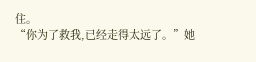住。
“你为了救我,已经走得太远了。”她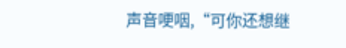声音哽咽,“可你还想继